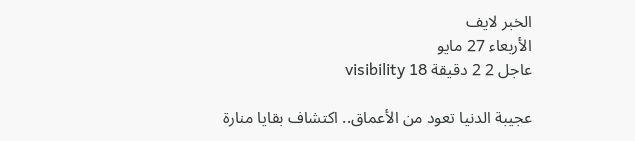الخبر لايف
الأربعاء 27 مايو
عاجل 2 2 دقيقة visibility 18

عجيبة الدنيا تعود من الأعماق.. اكتشاف بقايا منارة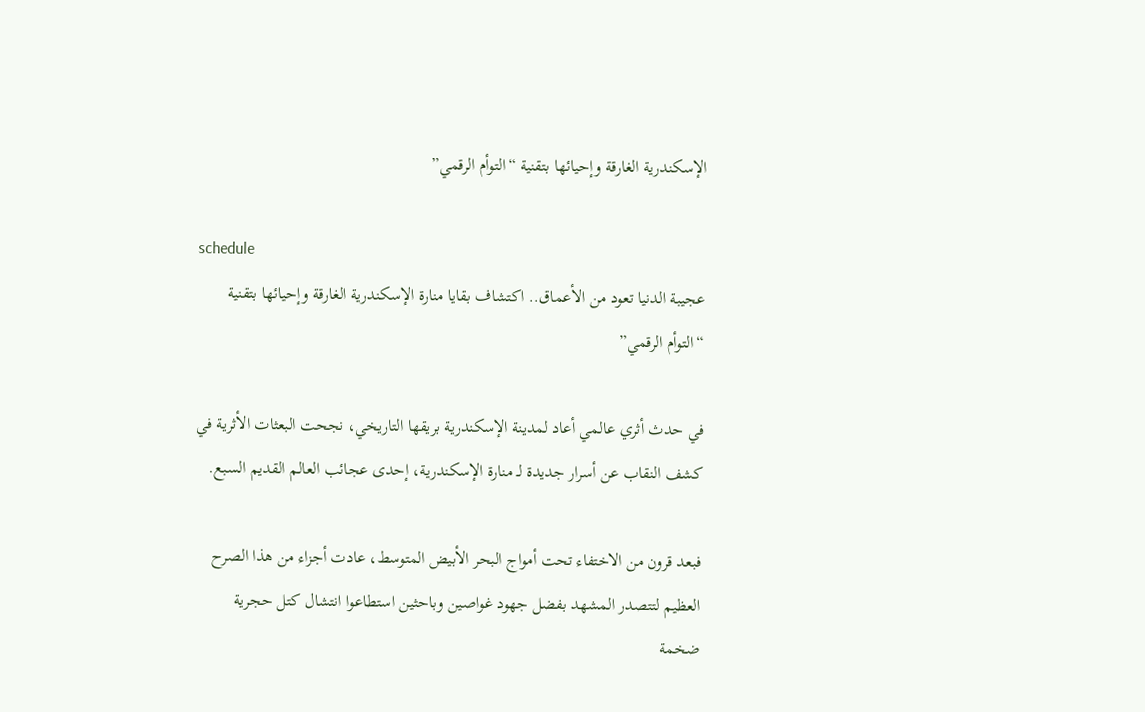الإسكندرية الغارقة وإحيائها بتقنية “التوأم الرقمي”

schedule
عجيبة الدنيا تعود من الأعماق.. اكتشاف بقايا منارة الإسكندرية الغارقة وإحيائها بتقنية “التوأم الرقمي”

في حدث أثري عالمي أعاد لمدينة الإسكندرية بريقها التاريخي، نجحت البعثات الأثرية في كشف النقاب عن أسرار جديدة لـ منارة الإسكندرية، إحدى عجائب العالم القديم السبع.

فبعد قرون من الاختفاء تحت أمواج البحر الأبيض المتوسط، عادت أجزاء من هذا الصرح العظيم لتتصدر المشهد بفضل جهود غواصين وباحثين استطاعوا انتشال كتل حجرية ضخمة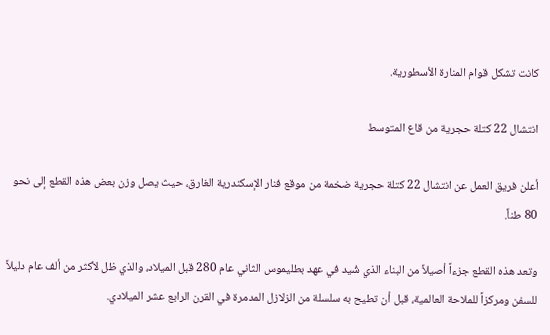كانت تشكل قوام المنارة الأسطورية.

انتشال 22 كتلة حجرية من قاع المتوسط

أعلن فريق العمل عن انتشال 22 كتلة حجرية ضخمة من موقع فنار الإسكندرية الغارق، حيث يصل وزن بعض هذه القطع إلى نحو 80 طناً.

وتعد هذه القطع جزءاً أصيلاً من البناء الذي شُيد في عهد بطليموس الثاني عام 280 قبل الميلاد، والذي ظل لأكثر من ألف عام دليلاً للسفن ومركزاً للملاحة العالمية، قبل أن تطيح به سلسلة من الزلازل المدمرة في القرن الرابع عشر الميلادي.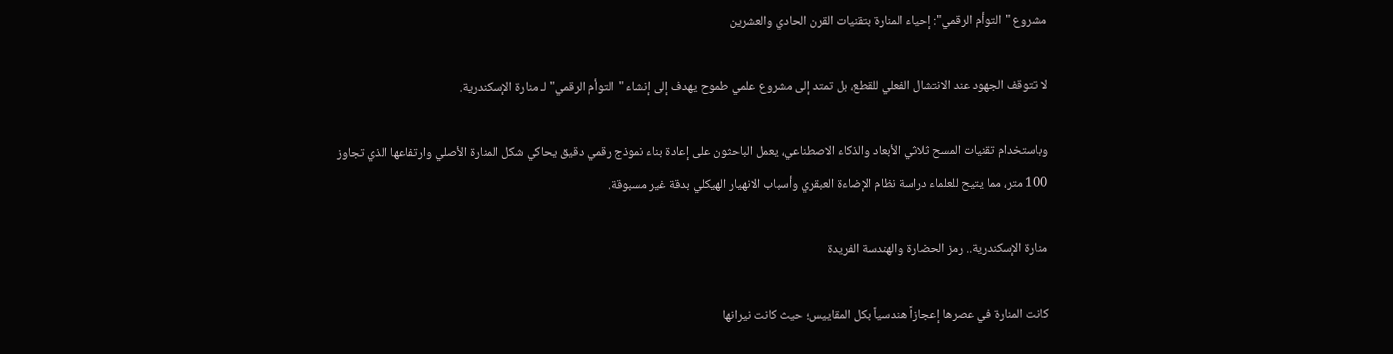مشروع "التوأم الرقمي": إحياء المنارة بتقنيات القرن الحادي والعشرين

لا تتوقف الجهود عند الانتشال الفعلي للقطع، بل تمتد إلى مشروع علمي طموح يهدف إلى إنشاء "التوأم الرقمي" لـ منارة الإسكندرية.

وباستخدام تقنيات المسح ثلاثي الأبعاد والذكاء الاصطناعي، يعمل الباحثون على إعادة بناء نموذج رقمي دقيق يحاكي شكل المنارة الأصلي وارتفاعها الذي تجاوز 100 متر، مما يتيح للعلماء دراسة نظام الإضاءة العبقري وأسباب الانهيار الهيكلي بدقة غير مسبوقة.

منارة الإسكندرية.. رمز الحضارة والهندسة الفريدة

كانت المنارة في عصرها إعجازاً هندسياً بكل المقاييس؛ حيث كانت نيرانها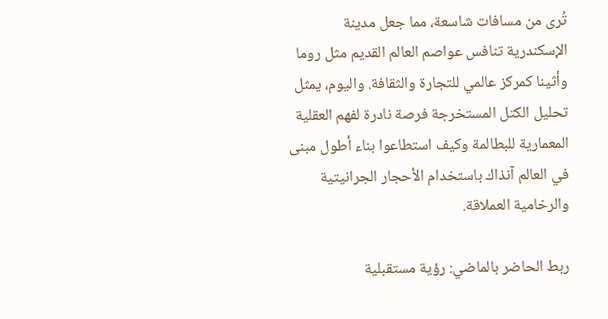تُرى من مسافات شاسعة، مما جعل مدينة الإسكندرية تنافس عواصم العالم القديم مثل روما وأثينا كمركز عالمي للتجارة والثقافة. واليوم، يمثل تحليل الكتل المستخرجة فرصة نادرة لفهم العقلية المعمارية للبطالمة وكيف استطاعوا بناء أطول مبنى في العالم آنذاك باستخدام الأحجار الجرانيتية والرخامية العملاقة.

ربط الحاضر بالماضي: رؤية مستقبلية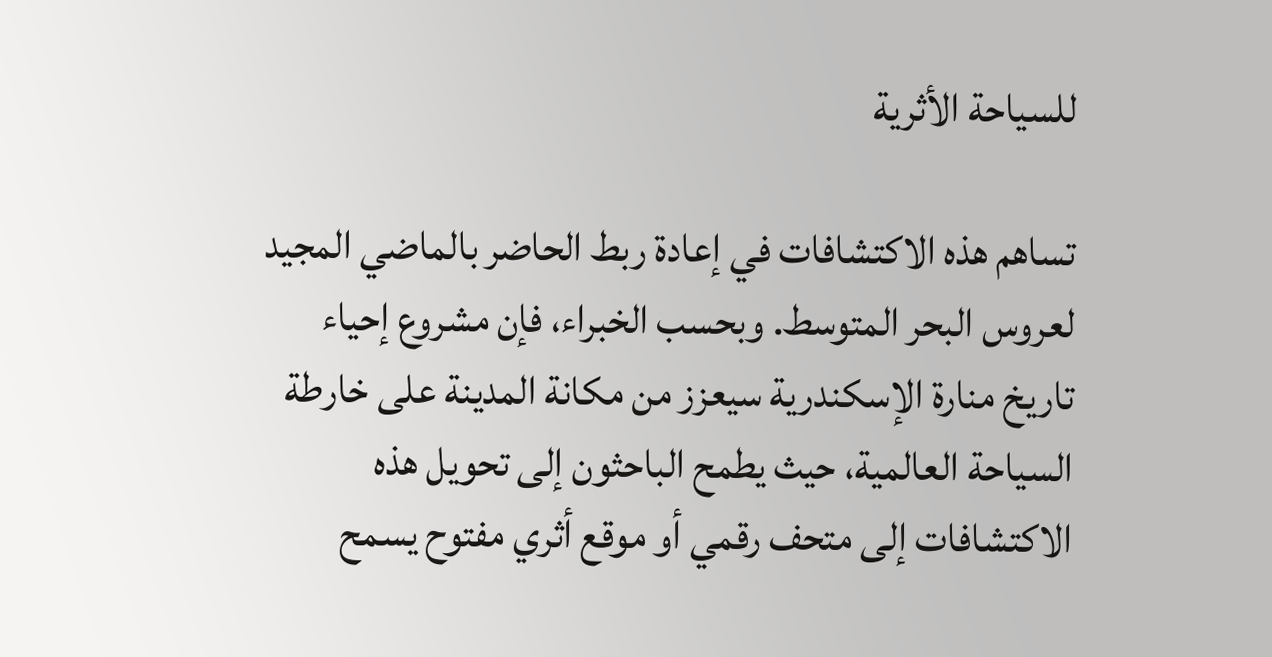للسياحة الأثرية

تساهم هذه الاكتشافات في إعادة ربط الحاضر بالماضي المجيد لعروس البحر المتوسط. وبحسب الخبراء، فإن مشروع إحياء تاريخ منارة الإسكندرية سيعزز من مكانة المدينة على خارطة السياحة العالمية، حيث يطمح الباحثون إلى تحويل هذه الاكتشافات إلى متحف رقمي أو موقع أثري مفتوح يسمح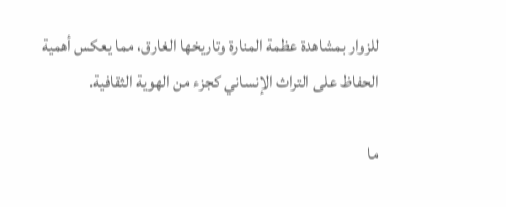للزوار بمشاهدة عظمة المنارة وتاريخها الغارق، مما يعكس أهمية الحفاظ على التراث الإنساني كجزء من الهوية الثقافية.

ما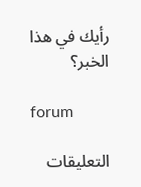رأيك في هذا الخبر؟

forum

التعليقات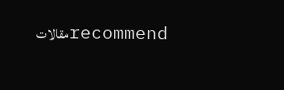recommendمقالات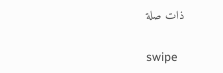ذات صلة

swipe